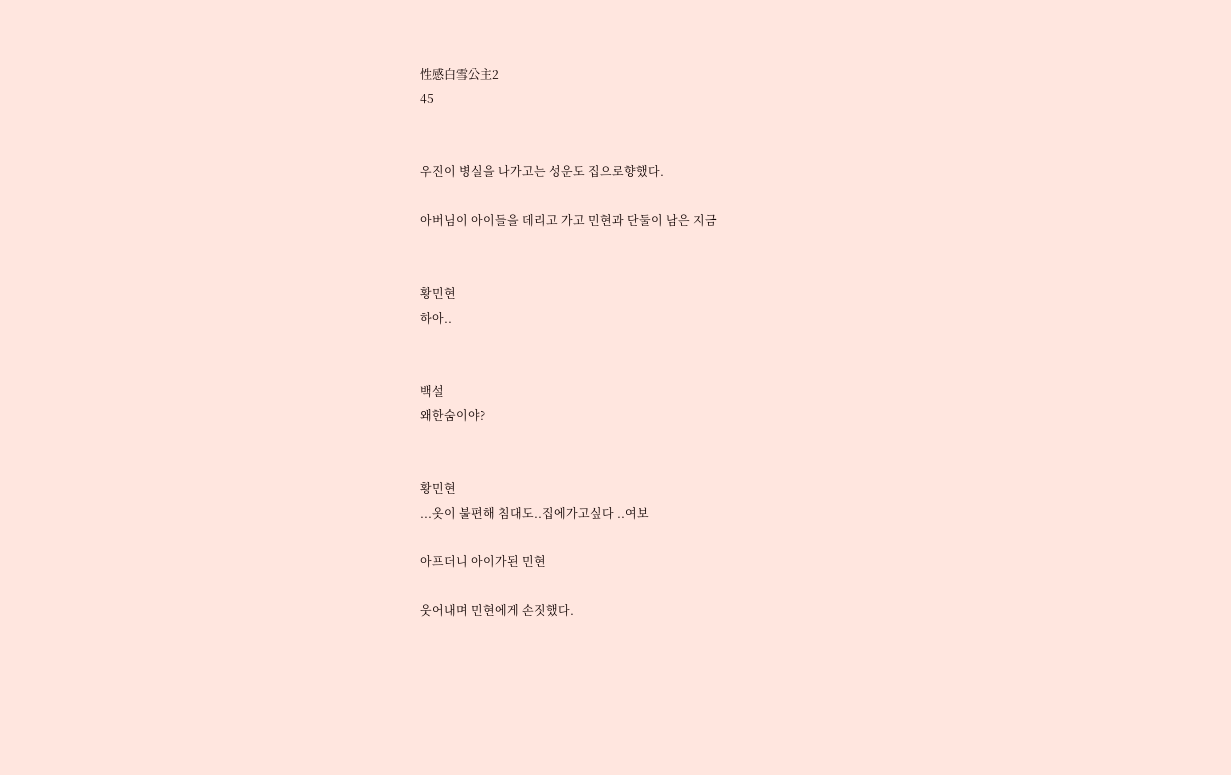性感白雪公主2
45


우진이 병실을 나가고는 성운도 집으로향했다.

아버님이 아이들을 데리고 가고 민현과 단둘이 남은 지금


황민현
하아..


백설
왜한숨이야?


황민현
...옷이 불편해 침대도..집에가고싶다 ..여보

아프더니 아이가된 민현

웃어내며 민현에게 손짓했다.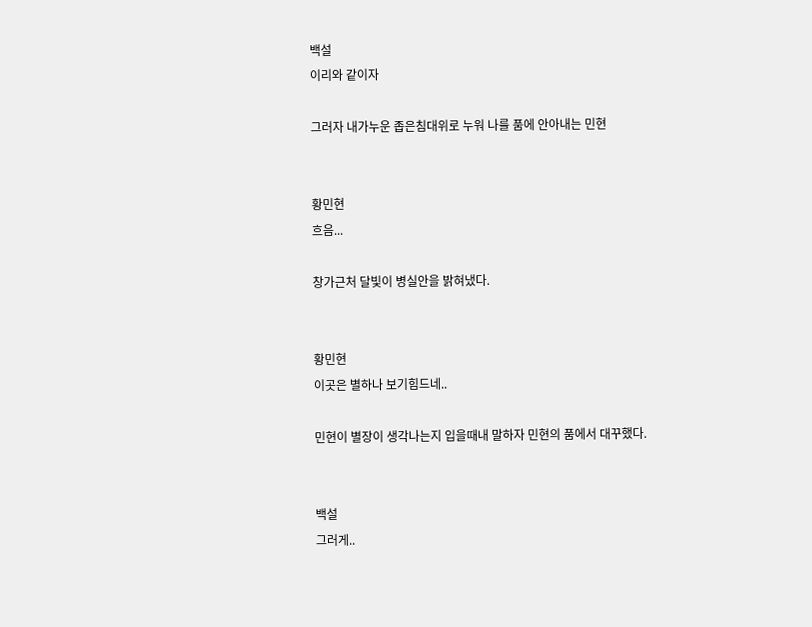백설
이리와 같이자

그러자 내가누운 좁은침대위로 누워 나를 품에 안아내는 민현


황민현
흐음...

창가근처 달빛이 병실안을 밝혀냈다.


황민현
이곳은 별하나 보기힘드네..

민현이 별장이 생각나는지 입을때내 말하자 민현의 품에서 대꾸했다.


백설
그러게..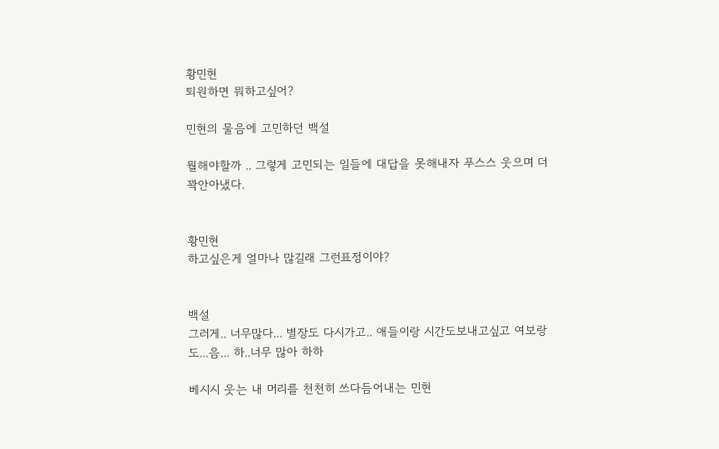황민현
퇴원하면 뭐하고싶어?

민현의 물음에 고민하던 백설

뭘해야할까 .. 그렇게 고민되는 일들에 대답을 못해내자 푸스스 웃으며 더꽉안아냈다.


황민현
하고싶은게 얼마나 많길래 그런표정이야?


백설
그러게.. 너무많다... 별장도 다시가고.. 애들이랑 시간도보내고싶고 여보랑도...음... 하..너무 많아 하하

베시시 웃는 내 머리를 천천히 쓰다듬어내는 민현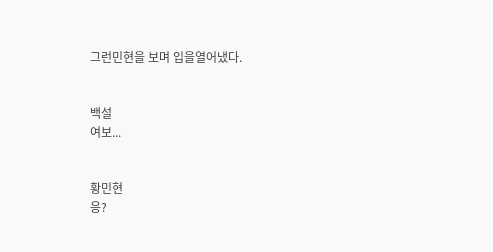그런민현을 보며 입을열어냈다.


백설
여보...


황민현
응?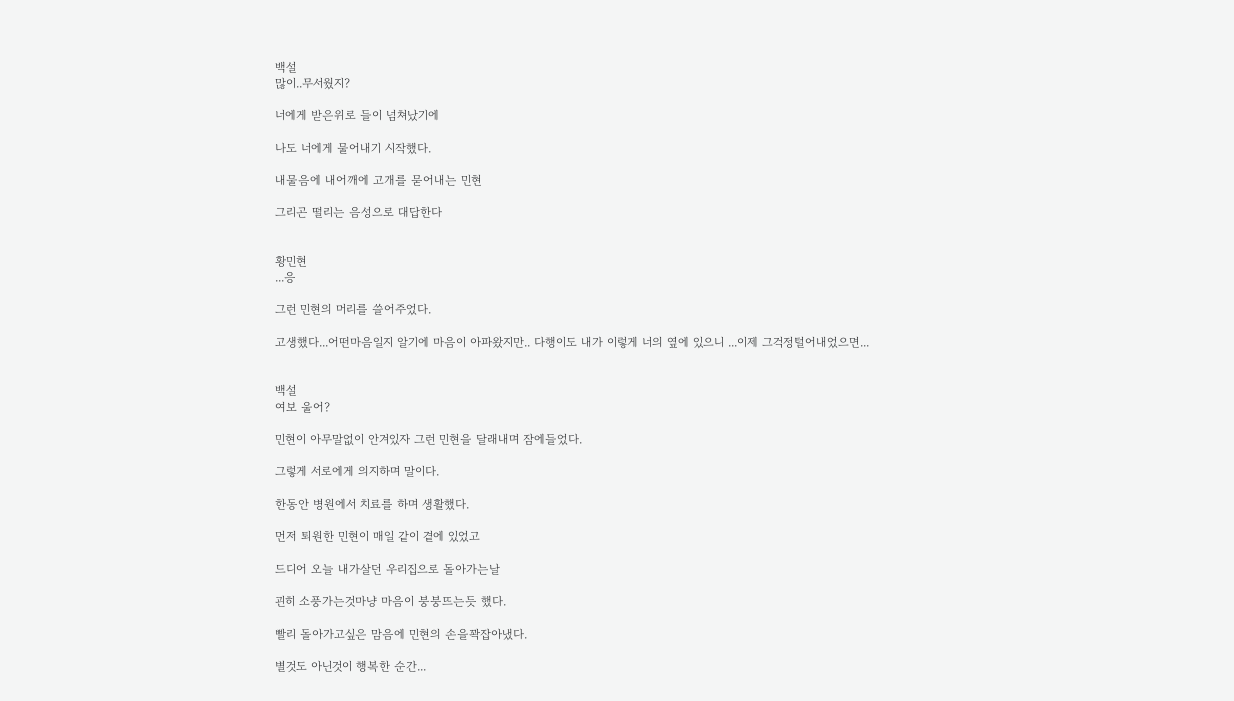백설
많이..무서웠지?

너에게 받은위로 들이 넘쳐났기에

나도 너에게 물어내기 시작했다.

내물음에 내어깨에 고개를 묻어내는 민현

그리곤 떨리는 음성으로 대답한다


황민현
...응

그런 민현의 머리를 쓸어주었다.

고생했다...어떤마음일지 알기에 마음이 아파왔지만.. 다행이도 내가 이렇게 너의 옆에 있으니 ...이제 그걱정털어내었으면...


백설
여보 울어?

민현이 아무말없이 안겨있자 그런 민현을 달래내며 잠에들었다.

그렇게 서로에게 의지하며 말이다.

한동안 병원에서 치료를 하며 생활했다.

먼저 퇴원한 민현이 매일 같이 곁에 있었고

드디어 오늘 내가살던 우리집으로 돌아가는날

괸히 소풍가는것마냥 마음이 붕붕뜨는듯 했다.

빨리 돌아가고싶은 맘음에 민현의 손을꽉잡아냈다.

별것도 아닌것이 행복한 순간...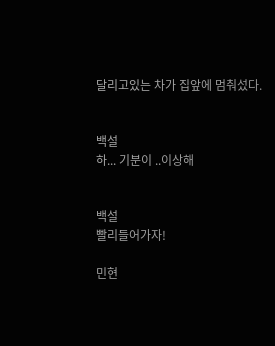달리고있는 차가 집앞에 멈춰섰다.


백설
하... 기분이 ..이상해


백설
빨리들어가자!

민현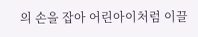의 손을 잡아 어린아이처럼 이끌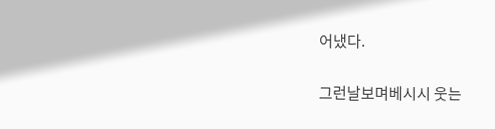어냈다.

그런날보며베시시 웃는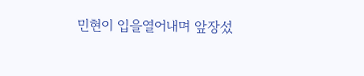민현이 입을열어내며 앞장섰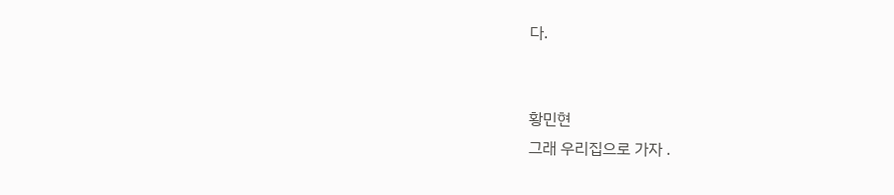다.


황민현
그래 우리집으로 가자 .